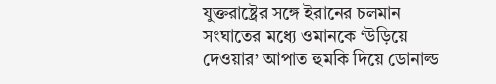যুক্তরাষ্ট্রের সঙ্গে ইরানের চলমান সংঘাতের মধ্যে ওমানকে ‘উড়িয়ে দেওয়ার’ আপাত হুমকি দিয়ে ডোনাল্ড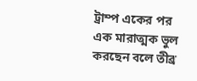ট্রাম্প একের পর এক মারাত্মক ভুল করছেন বলে তীব্র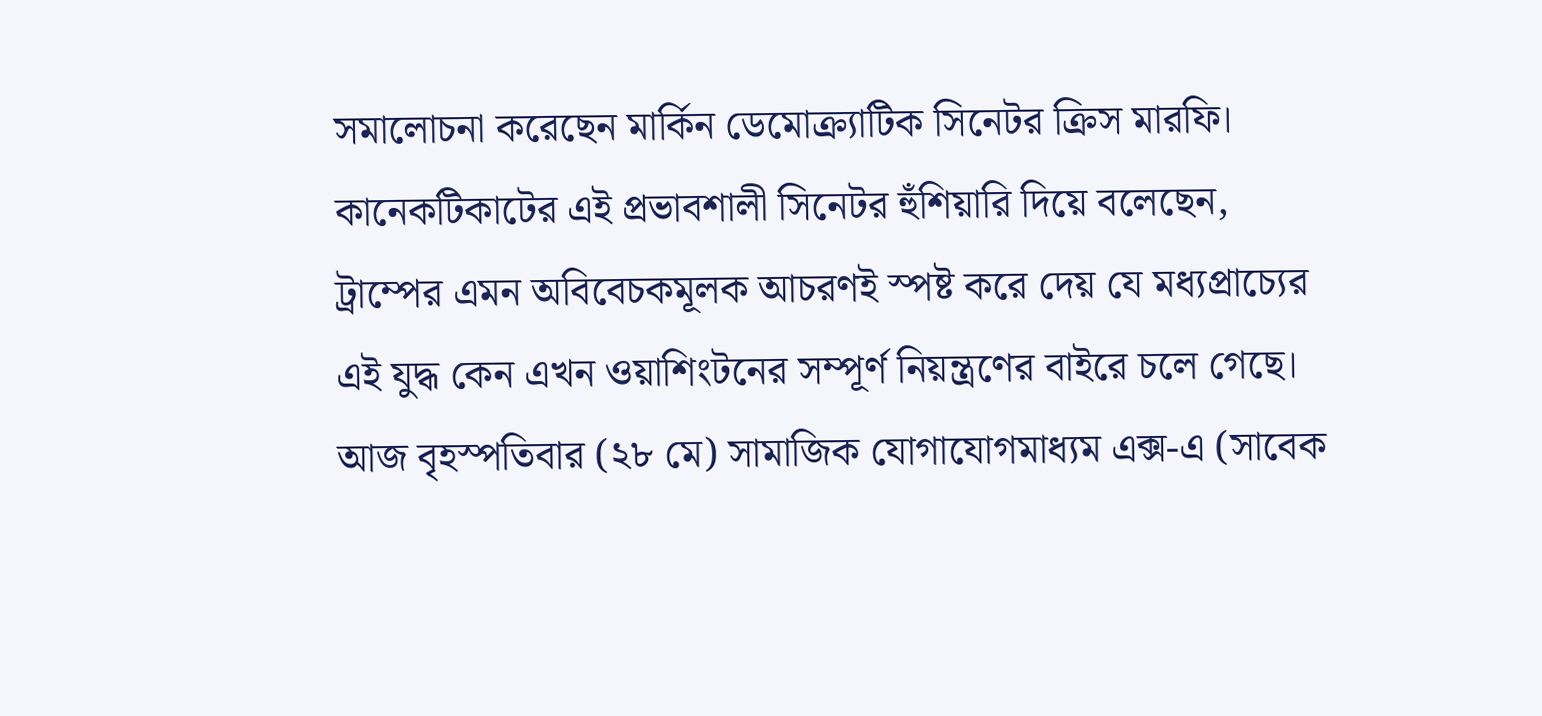সমালোচনা করেছেন মার্কিন ডেমোক্র্যাটিক সিনেটর ক্রিস মারফি। কানেকটিকাটের এই প্রভাবশালী সিনেটর হুঁশিয়ারি দিয়ে বলেছেন, ট্রাম্পের এমন অবিবেচকমূলক আচরণই স্পষ্ট করে দেয় যে মধ্যপ্রাচ্যের এই যুদ্ধ কেন এখন ওয়াশিংটনের সম্পূর্ণ নিয়ন্ত্রণের বাইরে চলে গেছে।
আজ বৃহস্পতিবার (২৮ মে) সামাজিক যোগাযোগমাধ্যম এক্স-এ (সাবেক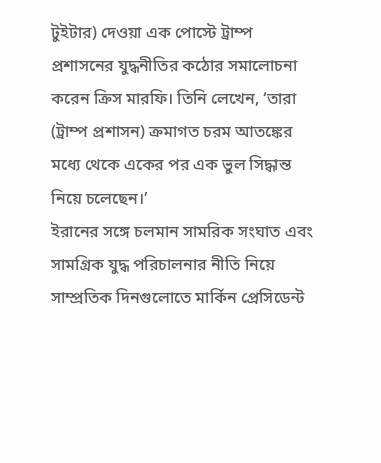টুইটার) দেওয়া এক পোস্টে ট্রাম্প প্রশাসনের যুদ্ধনীতির কঠোর সমালোচনা করেন ক্রিস মারফি। তিনি লেখেন, ‘তারা (ট্রাম্প প্রশাসন) ক্রমাগত চরম আতঙ্কের মধ্যে থেকে একের পর এক ভুল সিদ্ধান্ত নিয়ে চলেছেন।’
ইরানের সঙ্গে চলমান সামরিক সংঘাত এবং সামগ্রিক যুদ্ধ পরিচালনার নীতি নিয়ে সাম্প্রতিক দিনগুলোতে মার্কিন প্রেসিডেন্ট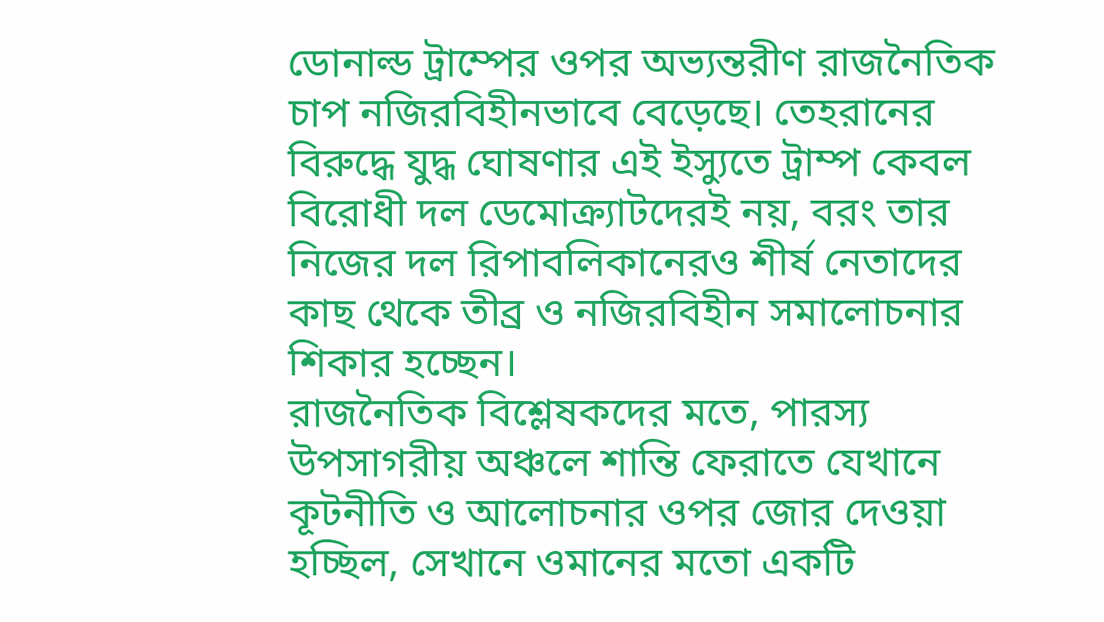ডোনাল্ড ট্রাম্পের ওপর অভ্যন্তরীণ রাজনৈতিক চাপ নজিরবিহীনভাবে বেড়েছে। তেহরানের বিরুদ্ধে যুদ্ধ ঘোষণার এই ইস্যুতে ট্রাম্প কেবল বিরোধী দল ডেমোক্র্যাটদেরই নয়, বরং তার নিজের দল রিপাবলিকানেরও শীর্ষ নেতাদের কাছ থেকে তীব্র ও নজিরবিহীন সমালোচনার শিকার হচ্ছেন।
রাজনৈতিক বিশ্লেষকদের মতে, পারস্য উপসাগরীয় অঞ্চলে শান্তি ফেরাতে যেখানে কূটনীতি ও আলোচনার ওপর জোর দেওয়া হচ্ছিল, সেখানে ওমানের মতো একটি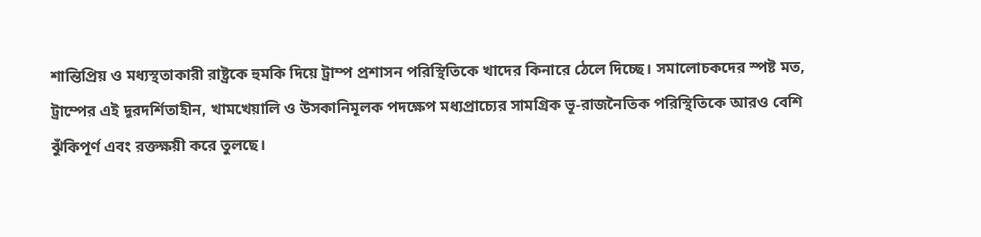শান্তিপ্রিয় ও মধ্যস্থতাকারী রাষ্ট্রকে হুমকি দিয়ে ট্রাম্প প্রশাসন পরিস্থিতিকে খাদের কিনারে ঠেলে দিচ্ছে। সমালোচকদের স্পষ্ট মত, ট্রাম্পের এই দূরদর্শিতাহীন, খামখেয়ালি ও উসকানিমূলক পদক্ষেপ মধ্যপ্রাচ্যের সামগ্রিক ভূ-রাজনৈতিক পরিস্থিতিকে আরও বেশি ঝুঁকিপূর্ণ এবং রক্তক্ষয়ী করে তুলছে।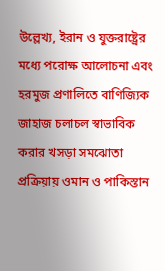উল্লেখ্য, ইরান ও যুক্তরাষ্ট্রের মধ্যে পরোক্ষ আলোচনা এবং হরমুজ প্রণালিতে বাণিজ্যিক জাহাজ চলাচল স্বাভাবিক করার খসড়া সমঝোতা প্রক্রিয়ায় ওমান ও পাকিস্তান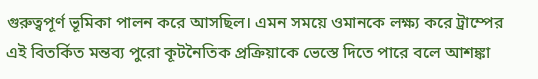গুরুত্বপূর্ণ ভূমিকা পালন করে আসছিল। এমন সময়ে ওমানকে লক্ষ্য করে ট্রাম্পের এই বিতর্কিত মন্তব্য পুরো কূটনৈতিক প্রক্রিয়াকে ভেস্তে দিতে পারে বলে আশঙ্কা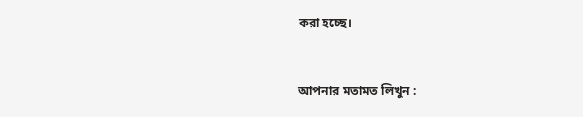করা হচ্ছে।


আপনার মতামত লিখুন :